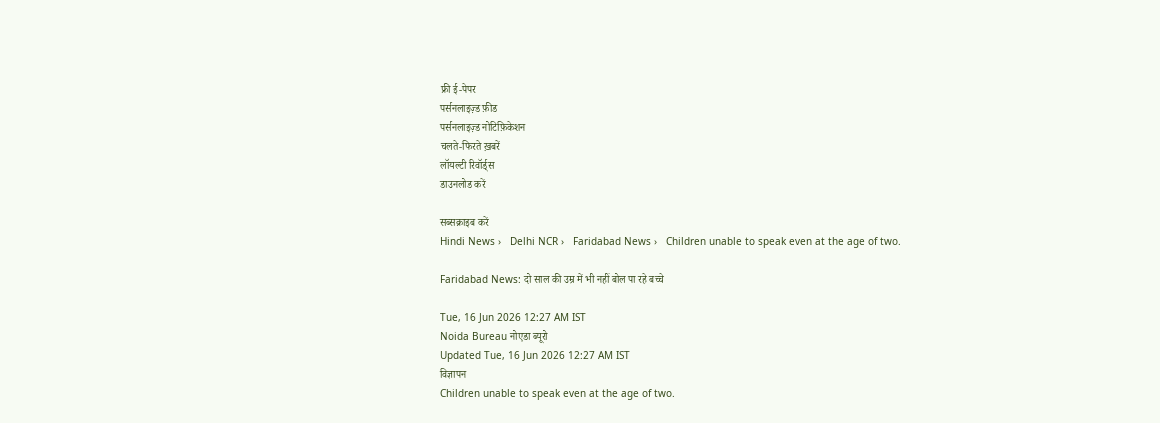फ्री ई-पेपर
पर्सनलाइज़्ड फ़ीड
पर्सनलाइज़्ड नोटिफ़िकेशन
चलते-फिरते ख़बरें
लॉयल्टी रिवॉर्ड्स
डाउनलोड करें

सब्सक्राइब करें
Hindi News ›   Delhi NCR ›   Faridabad News ›   Children unable to speak even at the age of two.

Faridabad News: दो साल की उम्र में भी नहीं बोल पा रहे बच्चे

Tue, 16 Jun 2026 12:27 AM IST
Noida Bureau नोएडा ब्यूरो
Updated Tue, 16 Jun 2026 12:27 AM IST
विज्ञापन
Children unable to speak even at the age of two.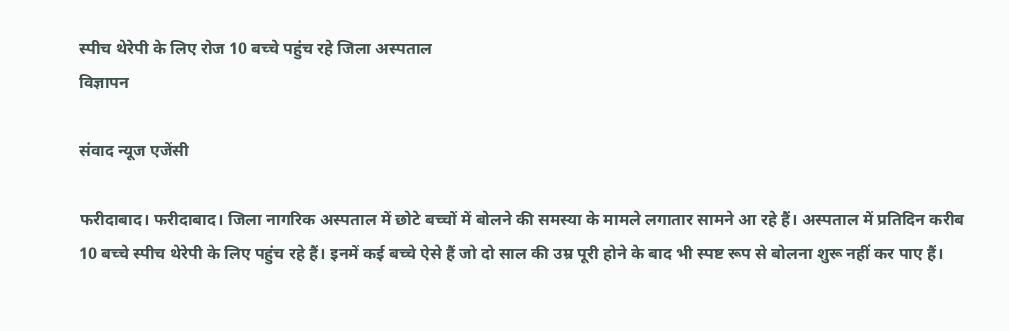स्पीच थेरेपी के लिए रोज 10 बच्चे पहुंच रहे जिला अस्पताल
विज्ञापन

संवाद न्यूज एजेंसी

फरीदाबाद। फरीदाबाद। जिला नागरिक अस्पताल में छोटे बच्चों में बोलने की समस्या के मामले लगातार सामने आ रहे हैं। अस्पताल में प्रतिदिन करीब 10 बच्चे स्पीच थेरेपी के लिए पहुंच रहे हैं। इनमें कई बच्चे ऐसे हैं जो दो साल की उम्र पूरी होने के बाद भी स्पष्ट रूप से बोलना शुरू नहीं कर पाए हैं।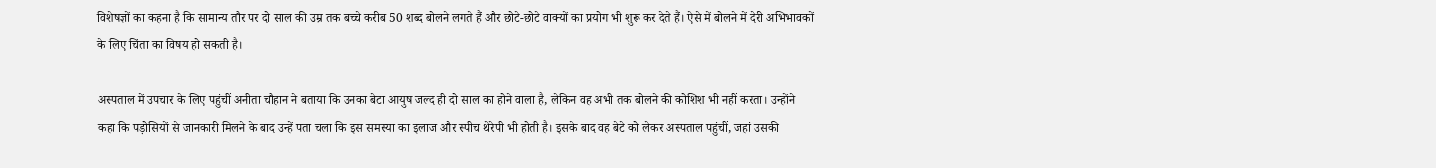विशेषज्ञों का कहना है कि सामान्य तौर पर दो साल की उम्र तक बच्चे करीब 50 शब्द बोलने लगते हैं और छोटे-छोटे वाक्यों का प्रयोग भी शुरू कर देते हैं। ऐसे में बोलने में देरी अभिभावकों के लिए चिंता का विषय हो सकती है।

अस्पताल में उपचार के लिए पहुंचीं अनीता चौहान ने बताया कि उनका बेटा आयुष जल्द ही दो साल का होने वाला है, लेकिन वह अभी तक बोलने की कोशिश भी नहीं करता। उन्होंने कहा कि पड़ोसियों से जानकारी मिलने के बाद उन्हें पता चला कि इस समस्या का इलाज और स्पीच थेरेपी भी होती है। इसके बाद वह बेटे को लेकर अस्पताल पहुंचीं, जहां उसकी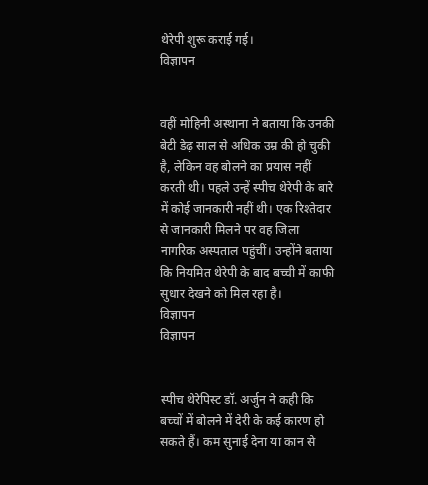थेरेपी शुरू कराई गई।
विज्ञापन


वहीं मोहिनी अस्थाना ने बताया कि उनकी बेटी डेढ़ साल से अधिक उम्र की हो चुकी है, लेकिन वह बोलने का प्रयास नहीं करती थी। पहले उन्हें स्पीच थेरेपी के बारे में कोई जानकारी नहीं थी। एक रिश्तेदार से जानकारी मिलने पर वह जिला नागरिक अस्पताल पहुंचीं। उन्होंने बताया कि नियमित थेरेपी के बाद बच्ची में काफी सुधार देखने को मिल रहा है।
विज्ञापन
विज्ञापन


स्पीच थेरेपिस्ट डॉ. अर्जुन ने कही कि बच्चों में बोलने में देरी के कई कारण हो सकते हैं। कम सुनाई देना या कान से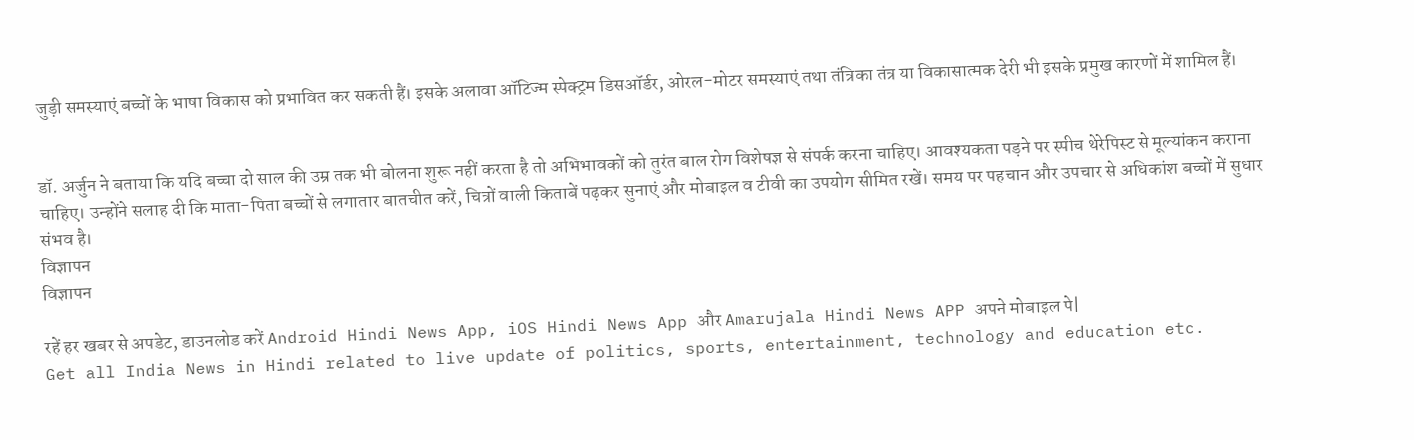जुड़ी समस्याएं बच्चों के भाषा विकास को प्रभावित कर सकती हैं। इसके अलावा ऑटिज्म स्पेक्ट्रम डिसऑर्डर, ओरल-मोटर समस्याएं तथा तंत्रिका तंत्र या विकासात्मक देरी भी इसके प्रमुख कारणों में शामिल हैं।


डॉ. अर्जुन ने बताया कि यदि बच्चा दो साल की उम्र तक भी बोलना शुरू नहीं करता है तो अभिभावकों को तुरंत बाल रोग विशेषज्ञ से संपर्क करना चाहिए। आवश्यकता पड़ने पर स्पीच थेरेपिस्ट से मूल्यांकन कराना चाहिए। उन्होंने सलाह दी कि माता-पिता बच्चों से लगातार बातचीत करें, चित्रों वाली किताबें पढ़कर सुनाएं और मोबाइल व टीवी का उपयोग सीमित रखें। समय पर पहचान और उपचार से अधिकांश बच्चों में सुधार संभव है।
विज्ञापन
विज्ञापन

रहें हर खबर से अपडेट, डाउनलोड करें Android Hindi News App, iOS Hindi News App और Amarujala Hindi News APP अपने मोबाइल पे|
Get all India News in Hindi related to live update of politics, sports, entertainment, technology and education etc.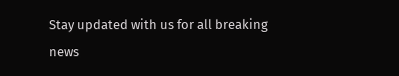Stay updated with us for all breaking news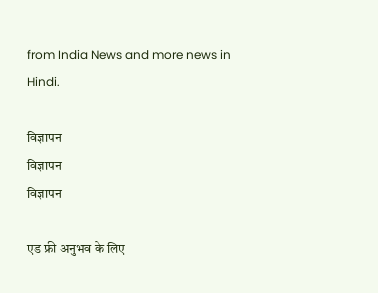from India News and more news in Hindi.

विज्ञापन
विज्ञापन
विज्ञापन

एड फ्री अनुभव के लिए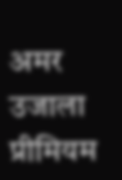अमर उजाला प्रीमियम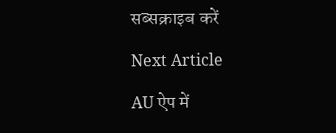सब्सक्राइब करें

Next Article

AU ऐप में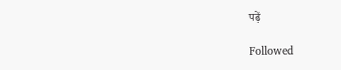पढ़ें

Followed